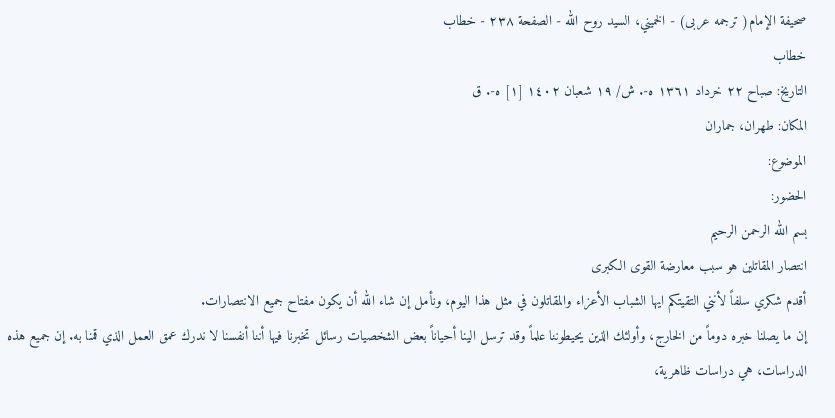صحيفة الإمام( ترجمه عربى) - الخميني، السيد روح الله - الصفحة ٢٣٨ - خطاب
خطاب
التاريخ: صباح ٢٢ خرداد ١٣٦١ ه-. ش/ ١٩ شعبان ١٤٠٢ [١] ه-. ق
المكان: طهران، جماران
الموضوع:
الحضور:
بسم الله الرحمن الرحيم
انتصار المقاتلين هو سبب معارضة القوى الكبرى
أقدم شكري سلفاً لأنني التقيتكم ايها الشباب الأعزاء والمقاتلون في مثل هذا اليوم، ونأمل إن شاء الله أن يكون مفتاح جميع الانتصارات.
إن ما يصلنا خبره دوماً من الخارج، وأولئك الذين يحيطوننا علماً وقد ترسل الينا أحياناً بعض الشخصيات رسائل تخبرنا فيها أننا أنفسنا لا ندرك عمق العمل الذي قمنا به. إن جميع هذه الدراسات، هي دراسات ظاهرية،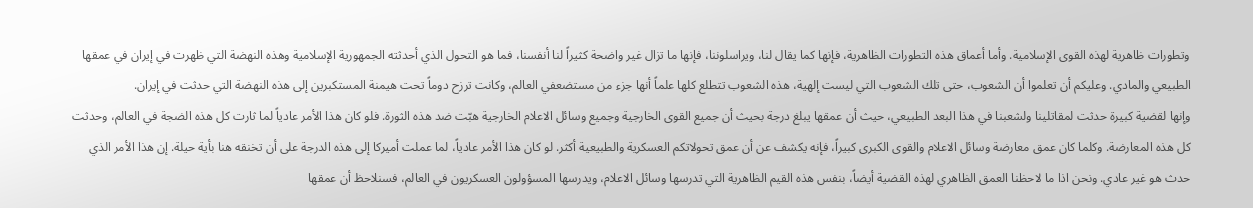وتطورات ظاهرية لهذه القوى الإسلامية. وأما أعماق هذه التطورات الظاهرية، فإنها كما يقال لنا، ويراسلوننا، فإنها ما تزال غير واضحة كثيراً لنا أنفسنا، فما هو التحول الذي أحدثته الجمهورية الإسلامية وهذه النهضة التي ظهرت في إيران في عمقها الطبيعي والمادي. وعليكم أن تعلموا أن الشعوب، حتى تلك الشعوب التي ليست إلهية، هذه الشعوب تتطلع كلها علماً أنها جزء من مستضعفي العالم، وكانت ترزح دوماً تحت هيمنة المستكبرين إلى هذه النهضة التي حدثت في إيران.
وإنها لقضية كبيرة حدثت لمقاتلينا ولشعبنا في هذا البعد الطبيعي، حيث أن عمقها يبلغ درجة بحيث أن جميع القوى الخارجية وجميع وسائل الاعلام الخارجية هبّت ضد هذه الثورة. فلو كان هذا الأمر عادياً لما ثارت كل هذه الضجة في العالم، وحدثت كل هذه المعارضة. وكلما كان عمق معارضة وسائل الاعلام والقوى الكبرى كبيراً، فإنه يكشف عن أن عمق تحولاتكم العسكرية والطبيعية أكثر. لو كان هذا الأمر عادياً، لما عملت أميركا إلى هذه الدرجة على أن تخنقه هنا بأية حيلة. إن هذا الأمر الذي حدث هو غير عادي. ونحن اذا ما لاحظنا العمق الظاهري لهذه القضية أيضاً، بنفس هذه القيم الظاهرية التي تدرسها وسائل الاعلام، ويدرسها المسؤولون العسكريون في العالم، فسنلاحظ أن عمقها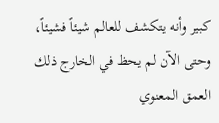كبير وأنه يتكشف للعالم شيئاً فشيئاً، وحتى الآن لم يحظ في الخارج ذلك العمق المعنوي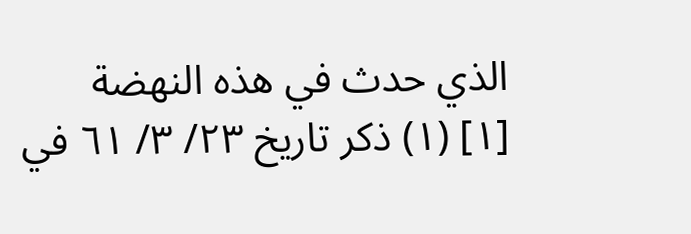الذي حدث في هذه النهضة
[١] (١) ذكر تاريخ ٢٣/ ٣/ ٦١ في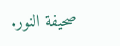صحيفة النور.